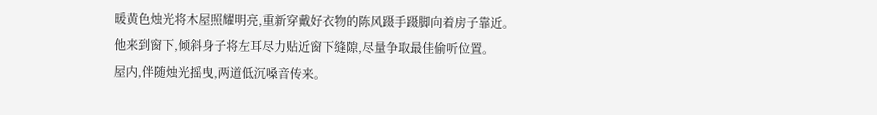暖黄色烛光将木屋照耀明亮,重新穿戴好衣物的陈风蹑手蹑脚向着房子靠近。
他来到窗下,倾斜身子将左耳尽力贴近窗下缝隙,尽量争取最佳偷听位置。
屋内,伴随烛光摇曳,两道低沉嗓音传来。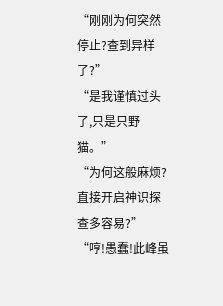“刚刚为何突然停止?查到异样了?”
“是我谨慎过头了,只是只野猫。”
“为何这般麻烦?直接开启神识探查多容易?”
“哼!愚蠢!此峰虽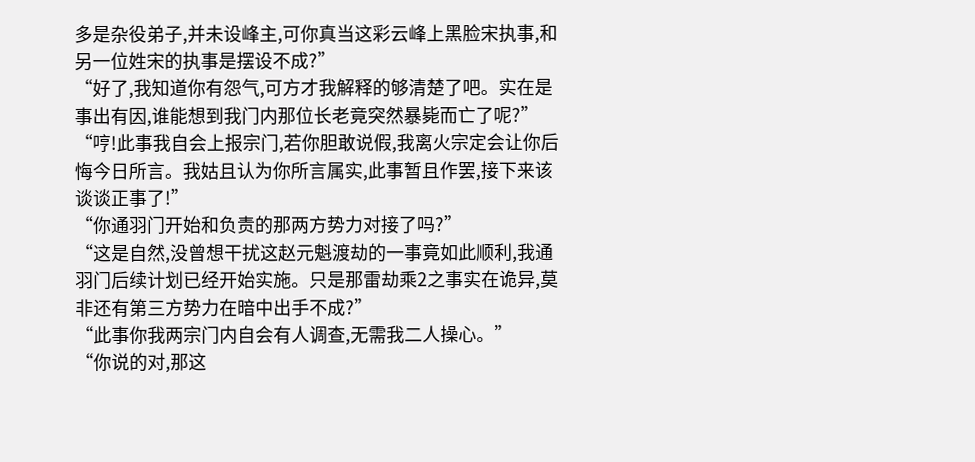多是杂役弟子,并未设峰主,可你真当这彩云峰上黑脸宋执事,和另一位姓宋的执事是摆设不成?”
“好了,我知道你有怨气,可方才我解释的够清楚了吧。实在是事出有因,谁能想到我门内那位长老竟突然暴毙而亡了呢?”
“哼!此事我自会上报宗门,若你胆敢说假,我离火宗定会让你后悔今日所言。我姑且认为你所言属实,此事暂且作罢,接下来该谈谈正事了!”
“你通羽门开始和负责的那两方势力对接了吗?”
“这是自然,没曾想干扰这赵元魁渡劫的一事竟如此顺利,我通羽门后续计划已经开始实施。只是那雷劫乘2之事实在诡异,莫非还有第三方势力在暗中出手不成?”
“此事你我两宗门内自会有人调查,无需我二人操心。”
“你说的对,那这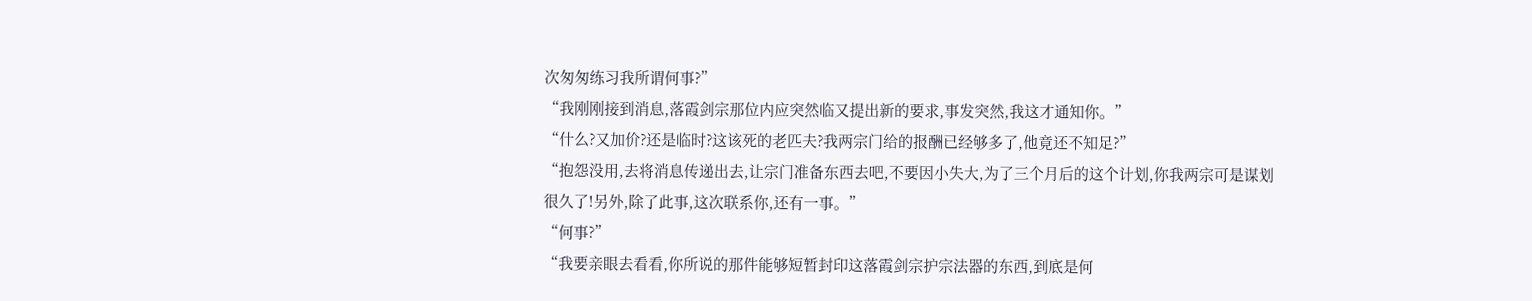次匆匆练习我所谓何事?”
“我刚刚接到消息,落霞剑宗那位内应突然临又提出新的要求,事发突然,我这才通知你。”
“什么?又加价?还是临时?这该死的老匹夫?我两宗门给的报酬已经够多了,他竟还不知足?”
“抱怨没用,去将消息传递出去,让宗门准备东西去吧,不要因小失大,为了三个月后的这个计划,你我两宗可是谋划很久了!另外,除了此事,这次联系你,还有一事。”
“何事?”
“我要亲眼去看看,你所说的那件能够短暂封印这落霞剑宗护宗法器的东西,到底是何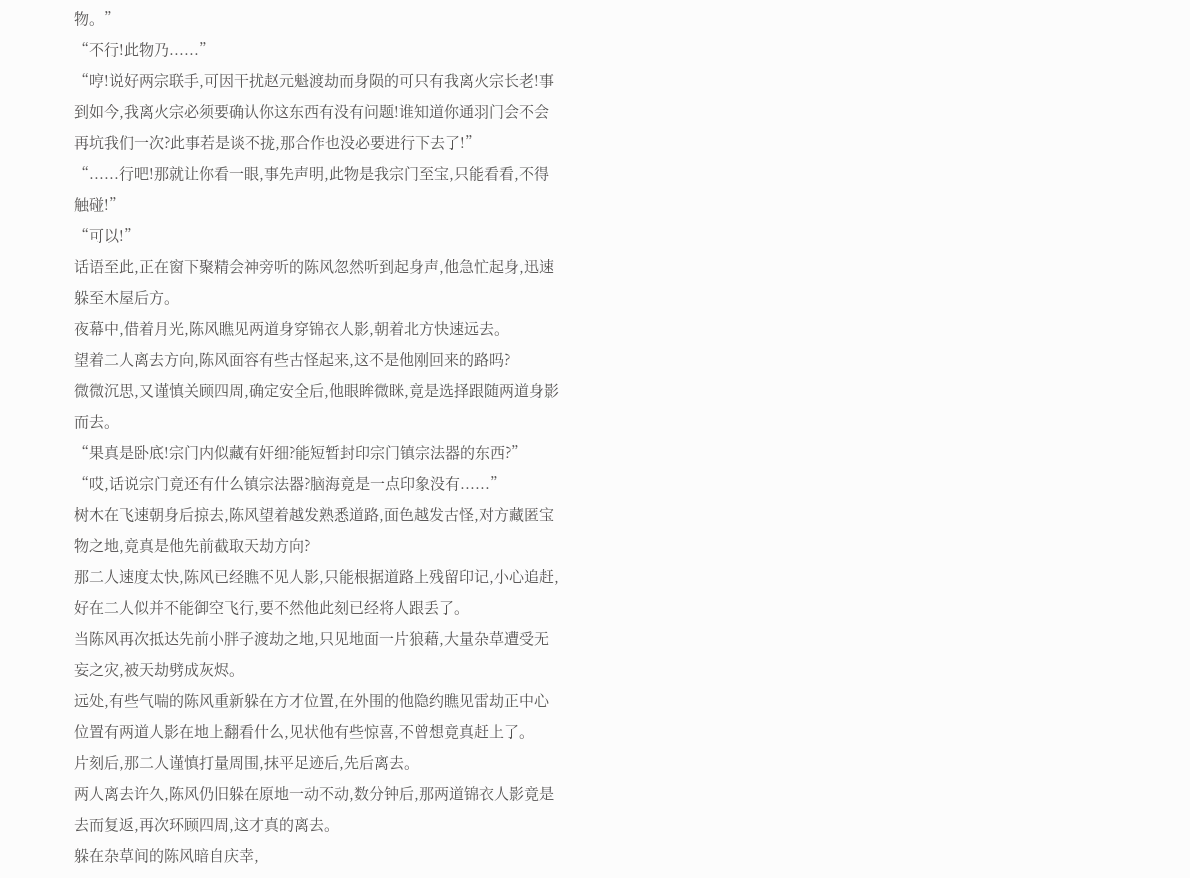物。”
“不行!此物乃......”
“哼!说好两宗联手,可因干扰赵元魁渡劫而身陨的可只有我离火宗长老!事到如今,我离火宗必须要确认你这东西有没有问题!谁知道你通羽门会不会再坑我们一次?此事若是谈不拢,那合作也没必要进行下去了!”
“......行吧!那就让你看一眼,事先声明,此物是我宗门至宝,只能看看,不得触碰!”
“可以!”
话语至此,正在窗下聚精会神旁听的陈风忽然听到起身声,他急忙起身,迅速躲至木屋后方。
夜幕中,借着月光,陈风瞧见两道身穿锦衣人影,朝着北方快速远去。
望着二人离去方向,陈风面容有些古怪起来,这不是他刚回来的路吗?
微微沉思,又谨慎关顾四周,确定安全后,他眼眸微眯,竟是选择跟随两道身影而去。
“果真是卧底!宗门内似藏有奸细?能短暂封印宗门镇宗法器的东西?”
“哎,话说宗门竟还有什么镇宗法器?脑海竟是一点印象没有......”
树木在飞速朝身后掠去,陈风望着越发熟悉道路,面色越发古怪,对方藏匿宝物之地,竟真是他先前截取天劫方向?
那二人速度太快,陈风已经瞧不见人影,只能根据道路上残留印记,小心追赶,好在二人似并不能御空飞行,要不然他此刻已经将人跟丢了。
当陈风再次抵达先前小胖子渡劫之地,只见地面一片狼藉,大量杂草遭受无妄之灾,被天劫劈成灰烬。
远处,有些气喘的陈风重新躲在方才位置,在外围的他隐约瞧见雷劫正中心位置有两道人影在地上翻看什么,见状他有些惊喜,不曾想竟真赶上了。
片刻后,那二人谨慎打量周围,抹平足迹后,先后离去。
两人离去许久,陈风仍旧躲在原地一动不动,数分钟后,那两道锦衣人影竟是去而复返,再次环顾四周,这才真的离去。
躲在杂草间的陈风暗自庆幸,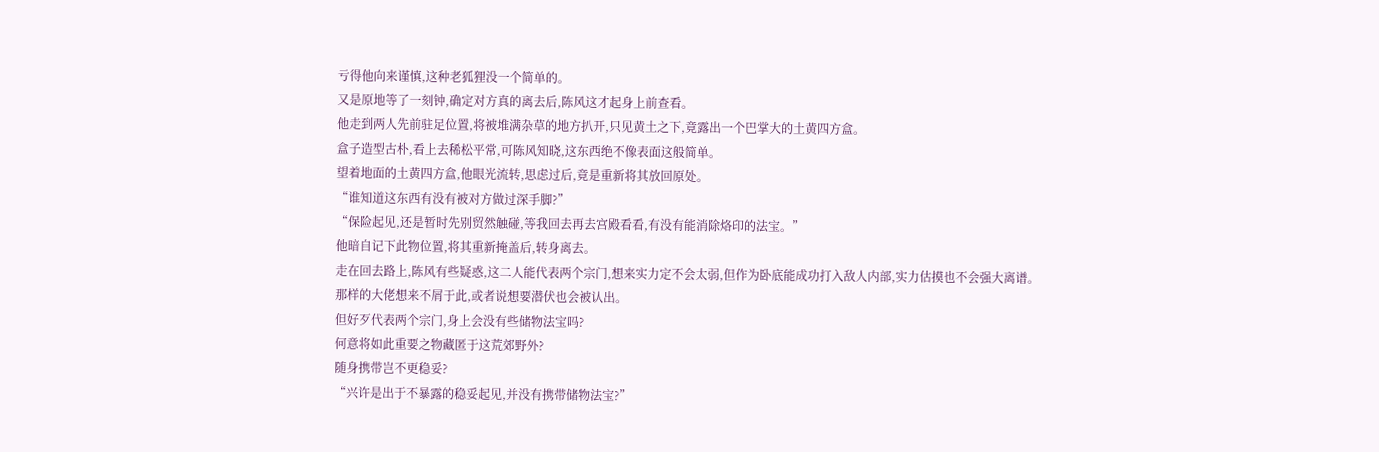亏得他向来谨慎,这种老狐狸没一个简单的。
又是原地等了一刻钟,确定对方真的离去后,陈风这才起身上前查看。
他走到两人先前驻足位置,将被堆满杂草的地方扒开,只见黄土之下,竟露出一个巴掌大的土黄四方盒。
盒子造型古朴,看上去稀松平常,可陈风知晓,这东西绝不像表面这般简单。
望着地面的土黄四方盒,他眼光流转,思虑过后,竟是重新将其放回原处。
“谁知道这东西有没有被对方做过深手脚?”
“保险起见,还是暂时先别贸然触碰,等我回去再去宫殿看看,有没有能消除烙印的法宝。”
他暗自记下此物位置,将其重新掩盖后,转身离去。
走在回去路上,陈风有些疑惑,这二人能代表两个宗门,想来实力定不会太弱,但作为卧底能成功打入敌人内部,实力估摸也不会强大离谱。
那样的大佬想来不屑于此,或者说想要潜伏也会被认出。
但好歹代表两个宗门,身上会没有些储物法宝吗?
何意将如此重要之物藏匿于这荒郊野外?
随身携带岂不更稳妥?
“兴许是出于不暴露的稳妥起见,并没有携带储物法宝?”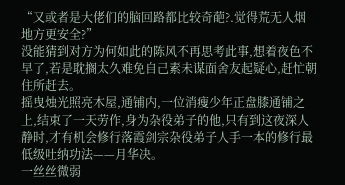“又或者是大佬们的脑回路都比较奇葩?.觉得荒无人烟地方更安全?”
没能猜到对方为何如此的陈风不再思考此事,想着夜色不早了,若是耽搁太久难免自己素未谋面舍友起疑心,赶忙朝住所赶去。
摇曳烛光照亮木屋,通铺内,一位消瘦少年正盘膝通铺之上,结束了一天劳作,身为杂役弟子的他,只有到这夜深人静时,才有机会修行落霞剑宗杂役弟子人手一本的修行最低级吐纳功法——月华决。
一丝丝微弱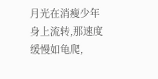月光在消瘦少年身上流转,那速度缓慢如龟爬,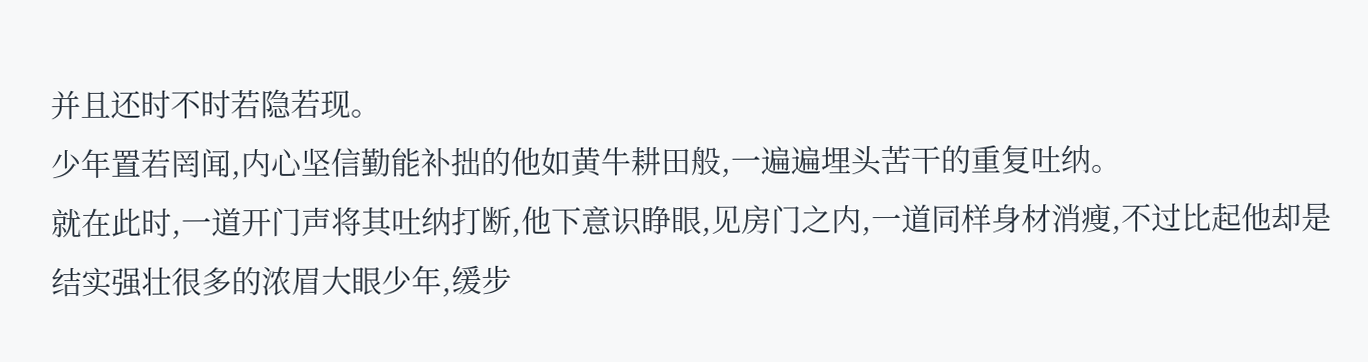并且还时不时若隐若现。
少年置若罔闻,内心坚信勤能补拙的他如黄牛耕田般,一遍遍埋头苦干的重复吐纳。
就在此时,一道开门声将其吐纳打断,他下意识睁眼,见房门之内,一道同样身材消瘦,不过比起他却是结实强壮很多的浓眉大眼少年,缓步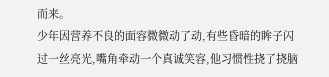而来。
少年因营养不良的面容微微动了动,有些昏暗的眸子闪过一丝亮光,嘴角牵动一个真诚笑容,他习惯性挠了挠脑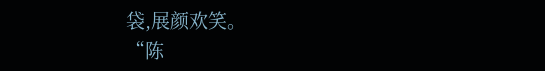袋,展颜欢笑。
“陈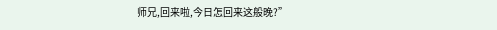师兄,回来啦,今日怎回来这般晚?”